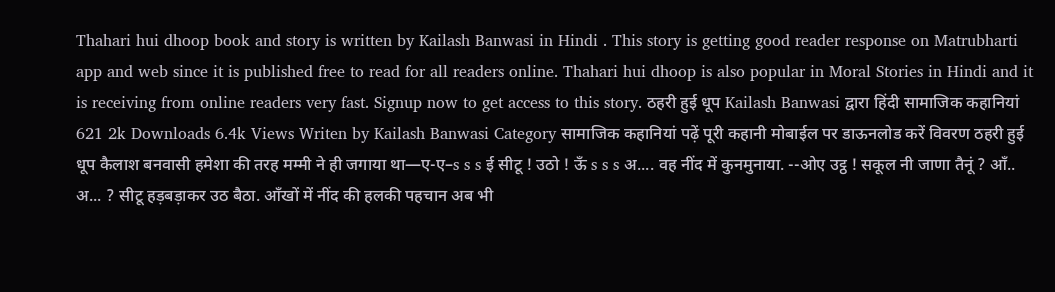Thahari hui dhoop book and story is written by Kailash Banwasi in Hindi . This story is getting good reader response on Matrubharti app and web since it is published free to read for all readers online. Thahari hui dhoop is also popular in Moral Stories in Hindi and it is receiving from online readers very fast. Signup now to get access to this story. ठहरी हुई धूप Kailash Banwasi द्वारा हिंदी सामाजिक कहानियां 621 2k Downloads 6.4k Views Writen by Kailash Banwasi Category सामाजिक कहानियां पढ़ें पूरी कहानी मोबाईल पर डाऊनलोड करें विवरण ठहरी हुई धूप कैलाश बनवासी हमेशा की तरह मम्मी ने ही जगाया था—ए-ए–s s s ई सीटू ! उठो ! ऊँ s s s अ.... वह नींद में कुनमुनाया. --ओए उट्ठ ! सकूल नी जाणा तैनूं ? आँ.. अ... ? सीटू हड़बड़ाकर उठ बैठा. आँखों में नींद की हलकी पहचान अब भी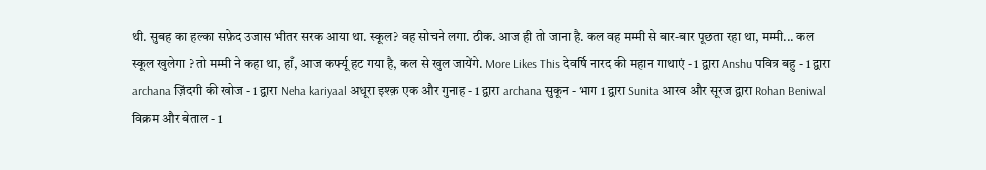थी. सुबह का हल्का सफ़ेद उजास भीतर सरक आया था. स्कूल? वह सोचने लगा. ठीक. आज ही तो जाना है. कल वह मम्मी से बार-बार पूछता रहा था, मम्मी... कल स्कूल खुलेगा ? तो मम्मी ने कहा था, हाँ, आज कर्फ्यू हट गया है, कल से खुल जायेंगे. More Likes This देवर्षि नारद की महान गाथाएं - 1 द्वारा Anshu पवित्र बहु - 1 द्वारा archana ज़िंदगी की खोज - 1 द्वारा Neha kariyaal अधूरा इश्क़ एक और गुनाह - 1 द्वारा archana सुकून - भाग 1 द्वारा Sunita आरव और सूरज द्वारा Rohan Beniwal विक्रम और बेताल - 1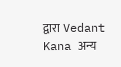द्वारा Vedant Kana अन्य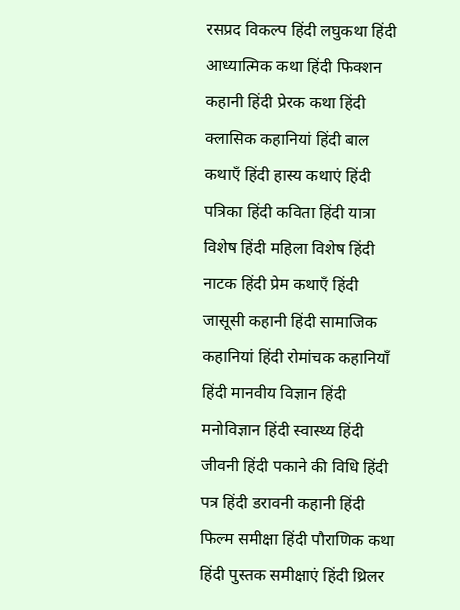रसप्रद विकल्प हिंदी लघुकथा हिंदी आध्यात्मिक कथा हिंदी फिक्शन कहानी हिंदी प्रेरक कथा हिंदी क्लासिक कहानियां हिंदी बाल कथाएँ हिंदी हास्य कथाएं हिंदी पत्रिका हिंदी कविता हिंदी यात्रा विशेष हिंदी महिला विशेष हिंदी नाटक हिंदी प्रेम कथाएँ हिंदी जासूसी कहानी हिंदी सामाजिक कहानियां हिंदी रोमांचक कहानियाँ हिंदी मानवीय विज्ञान हिंदी मनोविज्ञान हिंदी स्वास्थ्य हिंदी जीवनी हिंदी पकाने की विधि हिंदी पत्र हिंदी डरावनी कहानी हिंदी फिल्म समीक्षा हिंदी पौराणिक कथा हिंदी पुस्तक समीक्षाएं हिंदी थ्रिलर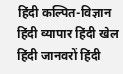हिंदी कल्पित-विज्ञान हिंदी व्यापार हिंदी खेल हिंदी जानवरों हिंदी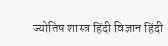ज्योतिष शास्त्र हिंदी विज्ञान हिंदी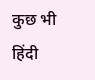कुछ भी हिंदी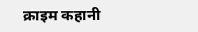क्राइम कहानी